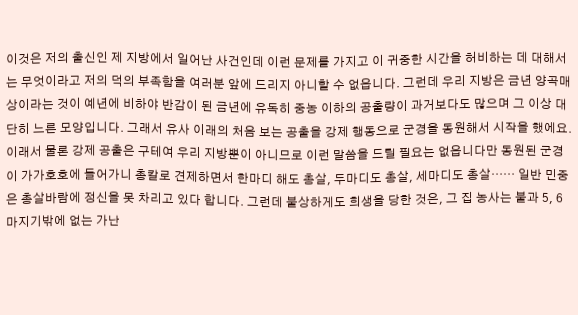이것은 저의 출신인 제 지방에서 일어난 사건인데 이런 문제를 가지고 이 귀중한 시간을 허비하는 데 대해서는 무엇이라고 저의 덕의 부족함을 여러분 앞에 드리지 아니할 수 없읍니다. 그런데 우리 지방은 금년 양곡매상이라는 것이 예년에 비하야 반감이 된 금년에 유독히 중농 이하의 공출량이 과거보다도 많으며 그 이상 대단히 느른 모양입니다. 그래서 유사 이래의 처음 보는 공출을 강제 행동으로 군경을 동원해서 시작을 했에요. 이래서 물론 강제 공출은 구테여 우리 지방뿐이 아니므로 이런 말씀을 드릴 필요는 없읍니다만 동원된 군경이 가가호호에 들어가니 총칼로 견제하면서 한마디 해도 총살, 두마디도 총살, 세마디도 총살…… 일반 민중은 총살바람에 정신을 못 차리고 있다 합니다. 그런데 불상하게도 희생을 당한 것은, 그 집 농사는 불과 5, 6마지기밖에 없는 가난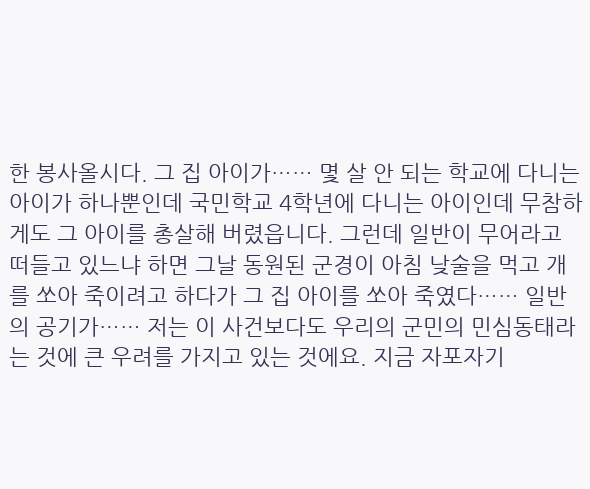한 봉사올시다. 그 집 아이가…… 몇 살 안 되는 학교에 다니는 아이가 하나뿐인데 국민학교 4학년에 다니는 아이인데 무참하게도 그 아이를 총살해 버렸읍니다. 그런데 일반이 무어라고 떠들고 있느냐 하면 그날 동원된 군경이 아침 낮술을 먹고 개를 쏘아 죽이려고 하다가 그 집 아이를 쏘아 죽였다…… 일반의 공기가…… 저는 이 사건보다도 우리의 군민의 민심동태라는 것에 큰 우려를 가지고 있는 것에요. 지금 자포자기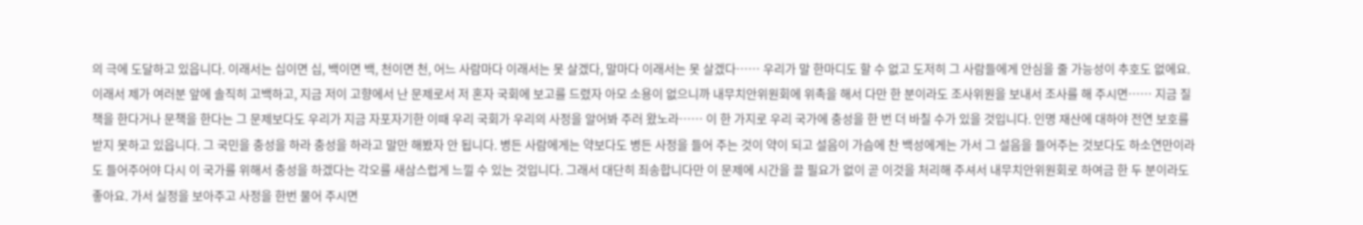의 극에 도달하고 있읍니다. 이래서는 십이면 십, 백이면 백, 천이면 천, 어느 사람마다 이래서는 못 살겠다, 말마다 이래서는 못 살겠다…… 우리가 말 한마디도 할 수 없고 도저히 그 사람들에게 안심을 줄 가능성이 추호도 없에요. 이래서 제가 여러분 앞에 솔직히 고백하고, 지금 저이 고향에서 난 문제로서 저 혼자 국회에 보고를 드렸자 아모 소용이 없으니까 내무치안위원회에 위촉을 해서 다만 한 분이라도 조사위원을 보내서 조사를 해 주시면…… 지금 질책을 한다거나 문책을 한다는 그 문제보다도 우리가 지금 자포자기한 이때 우리 국회가 우리의 사정을 알어봐 주러 왔노라…… 이 한 가지로 우리 국가에 충성을 한 번 더 바칠 수가 있을 것입니다. 인명 재산에 대하야 전연 보호를 받지 못하고 있읍니다. 그 국민을 충성을 하라 충성을 하라고 말만 해봤자 안 됩니다. 병든 사람에게는 약보다도 병든 사정을 들어 주는 것이 약이 되고 설음이 가슴에 찬 백성에게는 가서 그 설음을 들어주는 것보다도 하소연만이라도 들어주어야 다시 이 국가를 위해서 충성을 하겠다는 각오를 새삼스럽게 느낄 수 있는 것입니다. 그래서 대단히 죄송합니다만 이 문제에 시간을 끌 필요가 없이 곧 이것을 처리해 주셔서 내무치안위원회로 하여금 한 두 분이라도 좋아요. 가서 실정을 보아주고 사정을 한번 물어 주시면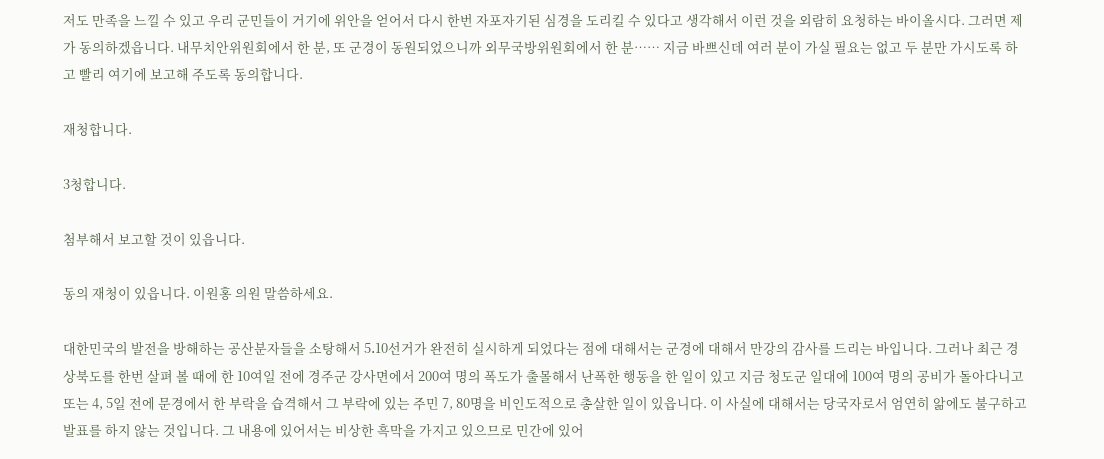저도 만족을 느낄 수 있고 우리 군민들이 거기에 위안을 얻어서 다시 한번 자포자기된 심경을 도리킬 수 있다고 생각해서 이런 것을 외람히 요청하는 바이올시다. 그러면 제가 동의하겠읍니다. 내무치안위원회에서 한 분, 또 군경이 동원되었으니까 외무국방위원회에서 한 분…… 지금 바쁘신데 여러 분이 가실 필요는 없고 두 분만 가시도록 하고 빨리 여기에 보고해 주도록 동의합니다.

재청합니다.

3청합니다.

첨부해서 보고할 것이 있읍니다.

동의 재청이 있읍니다. 이원홍 의원 말씀하세요.

대한민국의 발전을 방해하는 공산분자들을 소탕해서 5․10선거가 완전히 실시하게 되었다는 점에 대해서는 군경에 대해서 만강의 감사를 드리는 바입니다. 그러나 최근 경상북도를 한번 살펴 볼 때에 한 10여일 전에 경주군 강사면에서 200여 명의 폭도가 출몰해서 난폭한 행동을 한 일이 있고 지금 청도군 일대에 100여 명의 공비가 돌아다니고 또는 4, 5일 전에 문경에서 한 부락을 습격해서 그 부락에 있는 주민 7, 80명을 비인도적으로 총살한 일이 있읍니다. 이 사실에 대해서는 당국자로서 엄연히 앎에도 불구하고 발표를 하지 않는 것입니다. 그 내용에 있어서는 비상한 흑막을 가지고 있으므로 민간에 있어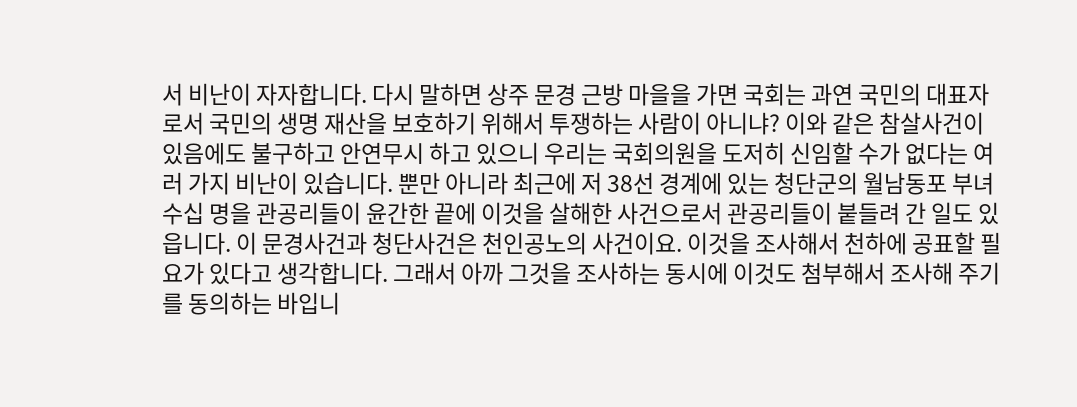서 비난이 자자합니다. 다시 말하면 상주 문경 근방 마을을 가면 국회는 과연 국민의 대표자로서 국민의 생명 재산을 보호하기 위해서 투쟁하는 사람이 아니냐? 이와 같은 참살사건이 있음에도 불구하고 안연무시 하고 있으니 우리는 국회의원을 도저히 신임할 수가 없다는 여러 가지 비난이 있습니다. 뿐만 아니라 최근에 저 38선 경계에 있는 청단군의 월남동포 부녀 수십 명을 관공리들이 윤간한 끝에 이것을 살해한 사건으로서 관공리들이 붙들려 간 일도 있읍니다. 이 문경사건과 청단사건은 천인공노의 사건이요. 이것을 조사해서 천하에 공표할 필요가 있다고 생각합니다. 그래서 아까 그것을 조사하는 동시에 이것도 첨부해서 조사해 주기를 동의하는 바입니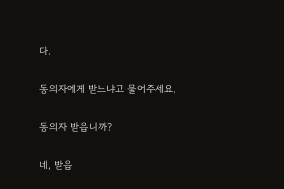다.

동의자에게 받느냐고 물어주세요.

동의자 받읍니까?

네, 받읍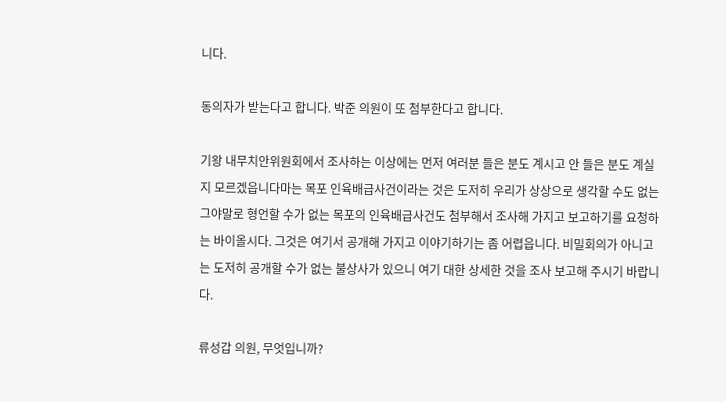니다.

동의자가 받는다고 합니다. 박준 의원이 또 첨부한다고 합니다.

기왕 내무치안위원회에서 조사하는 이상에는 먼저 여러분 들은 분도 계시고 안 들은 분도 계실지 모르겠읍니다마는 목포 인육배급사건이라는 것은 도저히 우리가 상상으로 생각할 수도 없는 그야말로 형언할 수가 없는 목포의 인육배급사건도 첨부해서 조사해 가지고 보고하기를 요청하는 바이올시다. 그것은 여기서 공개해 가지고 이야기하기는 좀 어렵읍니다. 비밀회의가 아니고는 도저히 공개할 수가 없는 불상사가 있으니 여기 대한 상세한 것을 조사 보고해 주시기 바랍니다.

류성갑 의원, 무엇입니까?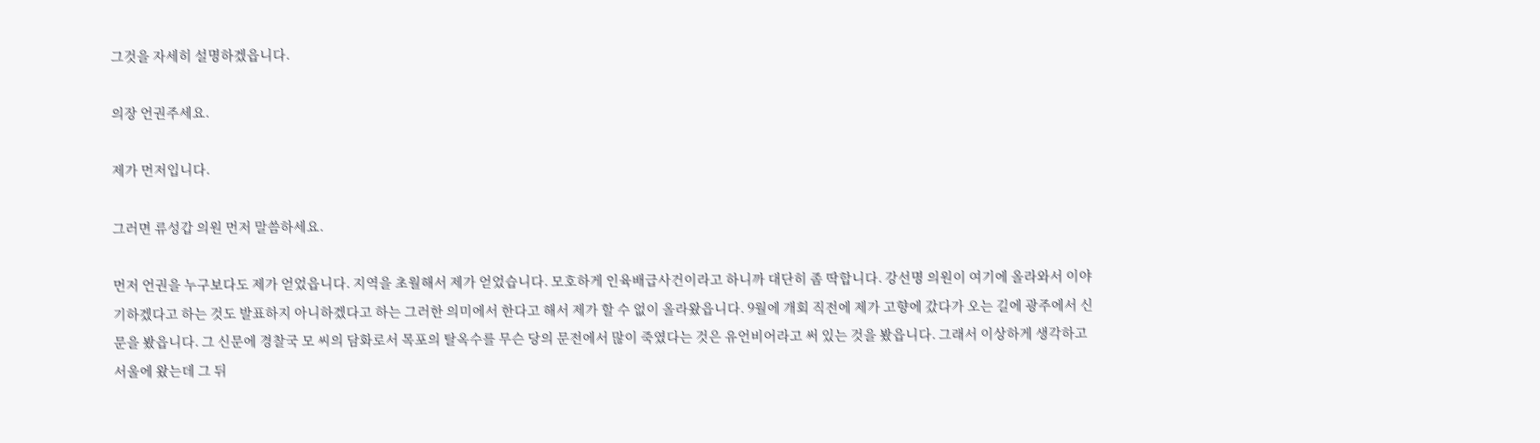그것을 자세히 설명하겠읍니다.

의장 언권주세요.

제가 먼저입니다.

그러면 류성갑 의원 먼저 말씀하세요.

먼저 언권을 누구보다도 제가 얻었읍니다. 지역을 초월해서 제가 얻었습니다. 모호하게 인육배급사건이라고 하니까 대단히 좀 딱합니다. 강선명 의원이 여기에 올라와서 이야기하겠다고 하는 것도 발표하지 아니하겠다고 하는 그러한 의미에서 한다고 해서 제가 할 수 없이 올라왔읍니다. 9월에 개회 직전에 제가 고향에 갔다가 오는 길에 광주에서 신문을 봤읍니다. 그 신문에 경찰국 모 씨의 담화로서 목포의 탈옥수를 무슨 당의 문전에서 많이 죽였다는 것은 유언비어라고 써 있는 것을 봤읍니다. 그래서 이상하게 생각하고 서울에 왔는데 그 뒤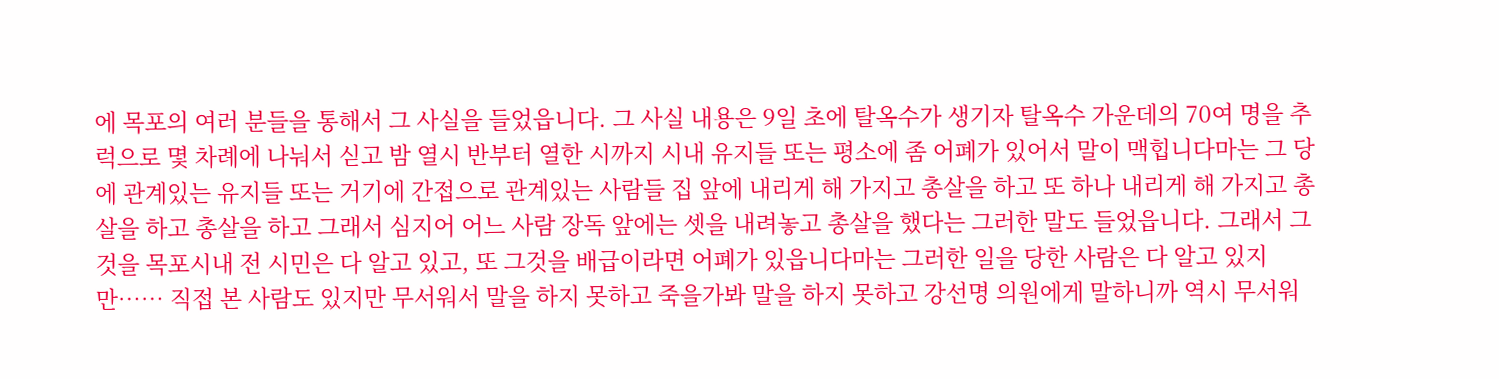에 목포의 여러 분들을 통해서 그 사실을 들었읍니다. 그 사실 내용은 9일 초에 탈옥수가 생기자 탈옥수 가운데의 70여 명을 추럭으로 몇 차례에 나눠서 싣고 밤 열시 반부터 열한 시까지 시내 유지들 또는 평소에 좀 어폐가 있어서 말이 맥힙니다마는 그 당에 관계있는 유지들 또는 거기에 간접으로 관계있는 사람들 집 앞에 내리게 해 가지고 총살을 하고 또 하나 내리게 해 가지고 총살을 하고 총살을 하고 그래서 심지어 어느 사람 장독 앞에는 셋을 내려놓고 총살을 했다는 그러한 말도 들었읍니다. 그래서 그것을 목포시내 전 시민은 다 알고 있고, 또 그것을 배급이라면 어폐가 있읍니다마는 그러한 일을 당한 사람은 다 알고 있지만…… 직접 본 사람도 있지만 무서워서 말을 하지 못하고 죽을가봐 말을 하지 못하고 강선명 의원에게 말하니까 역시 무서워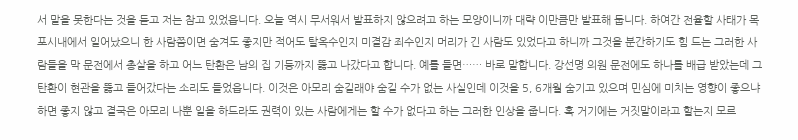서 말을 못한다는 것을 듣고 저는 참고 있었읍니다. 오늘 역시 무서워서 발표하지 않으려고 하는 모양이니까 대략 이만큼만 발표해 둡니다. 하여간 전율할 사태가 목포시내에서 일어났으니 한 사람쯤이면 숨겨도 좋지만 적어도 탈옥수인지 미결감 죄수인지 머리가 긴 사람도 있었다고 하니까 그것을 분간하기도 힘 드는 그러한 사람들을 막 문전에서 총살을 하고 어느 탄환은 남의 집 기둥까지 뚫고 나갔다고 합니다. 예를 들면…… 바로 말합니다. 강선명 의원 문전에도 하나를 배급 받았는데 그 탄환이 현관을 뚫고 들어갔다는 소리도 들었읍니다. 이것은 아모리 숨길래야 숨길 수가 없는 사실인데 이것을 5, 6개월 숨기고 있으며 민심에 미치는 영향이 좋으냐 하면 좋지 않고 결국은 아모리 나뿐 일을 하드라도 권력이 있는 사람에게는 할 수가 없다고 하는 그러한 인상을 줍니다. 혹 거기에는 거짓말이라고 할는지 모르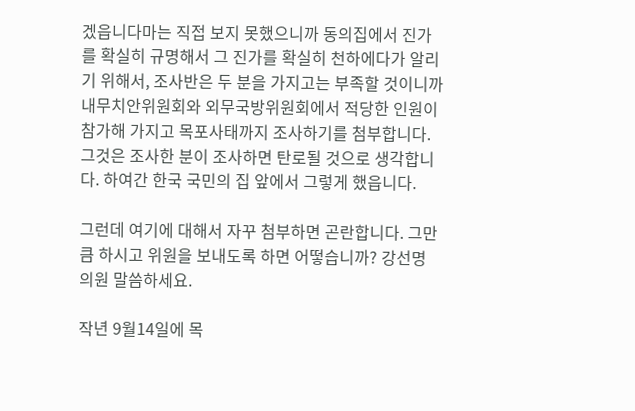겠읍니다마는 직접 보지 못했으니까 동의집에서 진가를 확실히 규명해서 그 진가를 확실히 천하에다가 알리기 위해서, 조사반은 두 분을 가지고는 부족할 것이니까 내무치안위원회와 외무국방위원회에서 적당한 인원이 참가해 가지고 목포사태까지 조사하기를 첨부합니다. 그것은 조사한 분이 조사하면 탄로될 것으로 생각합니다. 하여간 한국 국민의 집 앞에서 그렇게 했읍니다.

그런데 여기에 대해서 자꾸 첨부하면 곤란합니다. 그만큼 하시고 위원을 보내도록 하면 어떻습니까? 강선명 의원 말씀하세요.

작년 9월14일에 목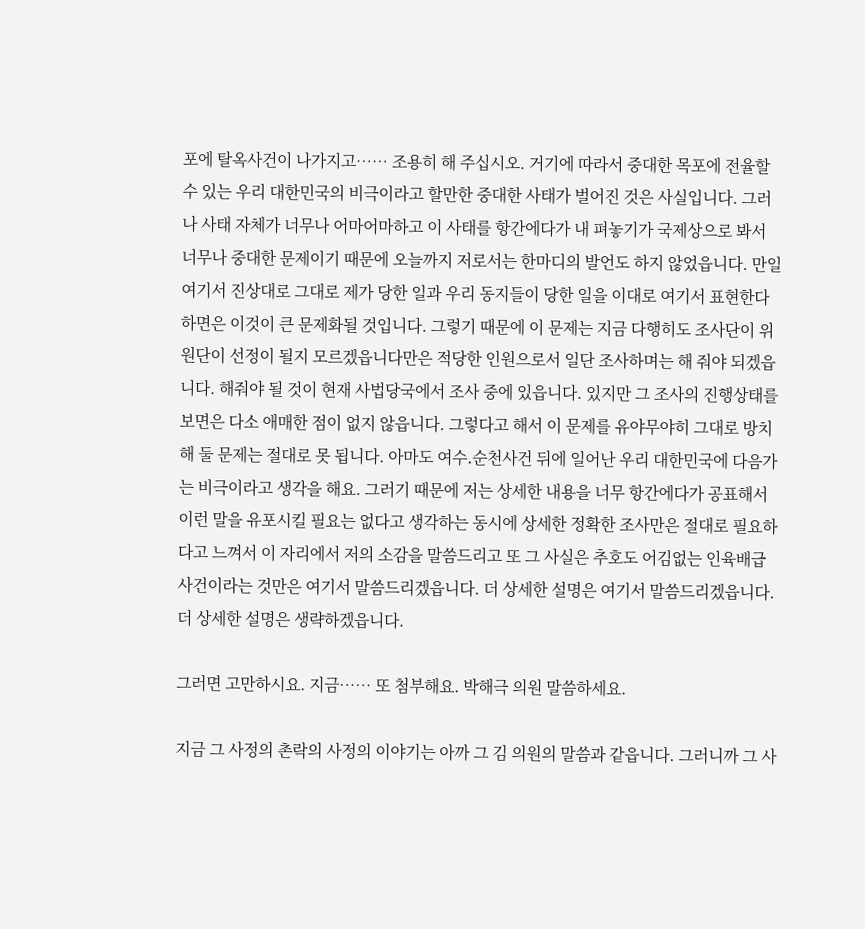포에 탈옥사건이 나가지고…… 조용히 해 주십시오. 거기에 따라서 중대한 목포에 전율할 수 있는 우리 대한민국의 비극이라고 할만한 중대한 사태가 벌어진 것은 사실입니다. 그러나 사태 자체가 너무나 어마어마하고 이 사태를 항간에다가 내 펴놓기가 국제상으로 봐서 너무나 중대한 문제이기 때문에 오늘까지 저로서는 한마디의 발언도 하지 않었읍니다. 만일 여기서 진상대로 그대로 제가 당한 일과 우리 동지들이 당한 일을 이대로 여기서 표현한다 하면은 이것이 큰 문제화될 것입니다. 그렇기 때문에 이 문제는 지금 다행히도 조사단이 위원단이 선정이 될지 모르겠읍니다만은 적당한 인원으로서 일단 조사하며는 해 줘야 되겠읍니다. 해줘야 될 것이 현재 사법당국에서 조사 중에 있읍니다. 있지만 그 조사의 진행상태를 보면은 다소 애매한 점이 없지 않읍니다. 그렇다고 해서 이 문제를 유야무야히 그대로 방치해 둘 문제는 절대로 못 됩니다. 아마도 여수․순천사건 뒤에 일어난 우리 대한민국에 다음가는 비극이라고 생각을 해요. 그러기 때문에 저는 상세한 내용을 너무 항간에다가 공표해서 이런 말을 유포시킬 필요는 없다고 생각하는 동시에 상세한 정확한 조사만은 절대로 필요하다고 느껴서 이 자리에서 저의 소감을 말씀드리고 또 그 사실은 추호도 어김없는 인육배급사건이라는 것만은 여기서 말씀드리겠읍니다. 더 상세한 설명은 여기서 말씀드리겠읍니다. 더 상세한 설명은 생략하겠읍니다.

그러면 고만하시요. 지금…… 또 첨부해요. 박해극 의원 말씀하세요.

지금 그 사정의 촌락의 사정의 이야기는 아까 그 김 의원의 말씀과 같읍니다. 그러니까 그 사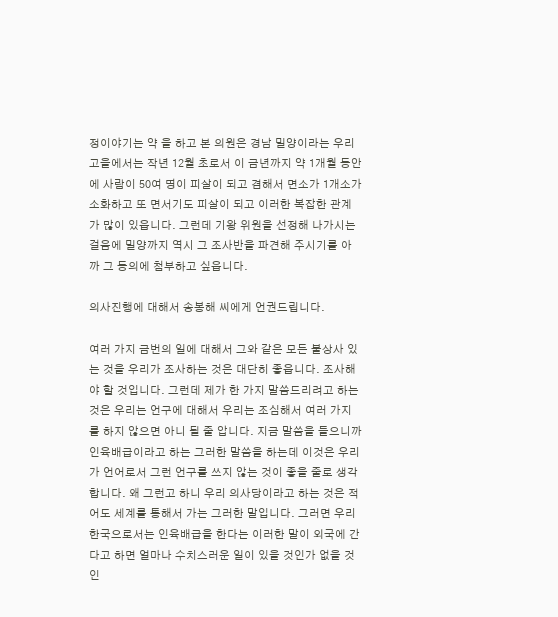정이야기는 약 을 하고 본 의원은 경남 밀양이라는 우리 고을에서는 작년 12월 초로서 이 금년까지 약 1개월 동안에 사람이 50여 명이 피살이 되고 겸해서 면소가 1개소가 소화하고 또 면서기도 피살이 되고 이러한 복잡한 관계가 많이 있읍니다. 그런데 기왕 위원을 선정해 나가시는 걸음에 밀양까지 역시 그 조사반을 파견해 주시기를 아까 그 동의에 첨부하고 싶읍니다.

의사진행에 대해서 송봉해 씨에게 언권드립니다.

여러 가지 금번의 일에 대해서 그와 같은 모든 불상사 있는 것을 우리가 조사하는 것은 대단히 좋읍니다. 조사해야 할 것입니다. 그런데 제가 한 가지 말씀드리려고 하는 것은 우리는 언구에 대해서 우리는 조심해서 여러 가지를 하지 않으면 아니 될 줄 압니다. 지금 말씀을 들으니까 인육배급이라고 하는 그러한 말씀을 하는데 이것은 우리가 언어로서 그런 언구를 쓰지 않는 것이 좋을 줄로 생각합니다. 왜 그런고 하니 우리 의사당이라고 하는 것은 적어도 세계를 통해서 가는 그러한 말입니다. 그러면 우리 한국으로서는 인육배급을 한다는 이러한 말이 외국에 간다고 하면 얼마나 수치스러운 일이 있을 것인가 없을 것인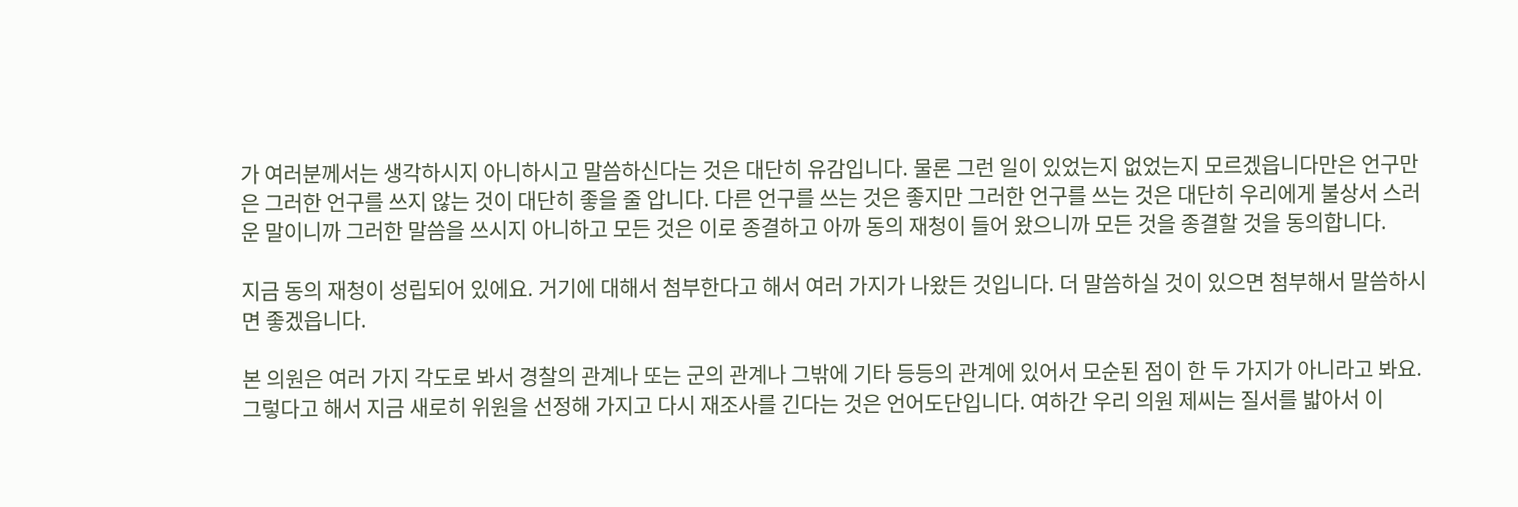가 여러분께서는 생각하시지 아니하시고 말씀하신다는 것은 대단히 유감입니다. 물론 그런 일이 있었는지 없었는지 모르겠읍니다만은 언구만은 그러한 언구를 쓰지 않는 것이 대단히 좋을 줄 압니다. 다른 언구를 쓰는 것은 좋지만 그러한 언구를 쓰는 것은 대단히 우리에게 불상서 스러운 말이니까 그러한 말씀을 쓰시지 아니하고 모든 것은 이로 종결하고 아까 동의 재청이 들어 왔으니까 모든 것을 종결할 것을 동의합니다.

지금 동의 재청이 성립되어 있에요. 거기에 대해서 첨부한다고 해서 여러 가지가 나왔든 것입니다. 더 말씀하실 것이 있으면 첨부해서 말씀하시면 좋겠읍니다.

본 의원은 여러 가지 각도로 봐서 경찰의 관계나 또는 군의 관계나 그밖에 기타 등등의 관계에 있어서 모순된 점이 한 두 가지가 아니라고 봐요. 그렇다고 해서 지금 새로히 위원을 선정해 가지고 다시 재조사를 긴다는 것은 언어도단입니다. 여하간 우리 의원 제씨는 질서를 밟아서 이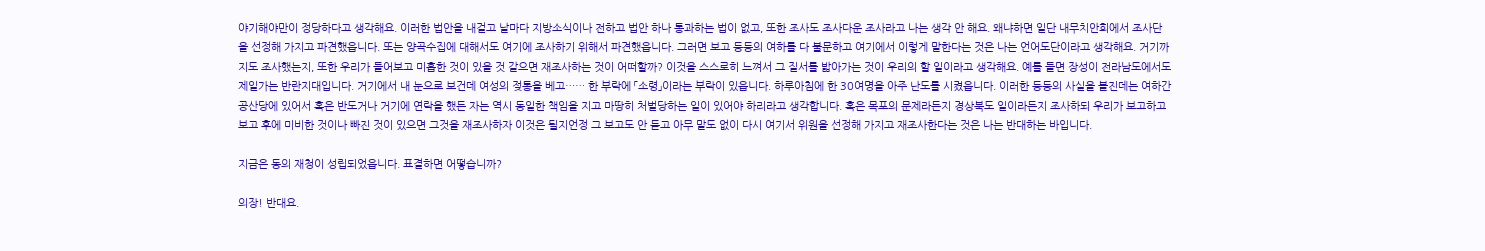야기해야만이 정당하다고 생각해요. 이러한 법안을 내걸고 날마다 지방소식이나 전하고 법안 하나 통과하는 법이 없고, 또한 조사도 조사다운 조사라고 나는 생각 안 해요. 왜냐하면 일단 내무치안회에서 조사단을 선정해 가지고 파견했읍니다. 또는 양곡수집에 대해서도 여기에 조사하기 위해서 파견했읍니다. 그러면 보고 등등의 여하를 다 불문하고 여기에서 이렇게 말한다는 것은 나는 언어도단이라고 생각해요. 거기까지도 조사했는지, 또한 우리가 들어보고 미흡한 것이 있을 것 같으면 재조사하는 것이 어떠할까? 이것을 스스로히 느껴서 그 질서를 밟아가는 것이 우리의 할 일이라고 생각해요. 예를 들면 장성이 전라남도에서도 제일가는 반란지대입니다. 거기에서 내 눈으로 보건데 여성의 젖통을 베고…… 한 부락에 「소령」이라는 부락이 있읍니다. 하루아침에 한 30여명을 아주 난도를 시켰읍니다. 이러한 등등의 사실을 볼진데는 여하간 공산당에 있어서 혹은 반도거나 거기에 연락을 했든 자는 역시 동일한 책임을 지고 마땅히 처벌당하는 일이 있어야 하리라고 생각합니다. 혹은 목포의 문제라든지 경상북도 일이라든지 조사하되 우리가 보고하고 보고 후에 미비한 것이나 빠진 것이 있으면 그것을 재조사하자 이것은 될지언정 그 보고도 안 듣고 아무 말도 없이 다시 여기서 위원을 선정해 가지고 재조사한다는 것은 나는 반대하는 바입니다.

지금은 동의 재청이 성립되었읍니다. 표결하면 어떻습니까?

의장! 반대요.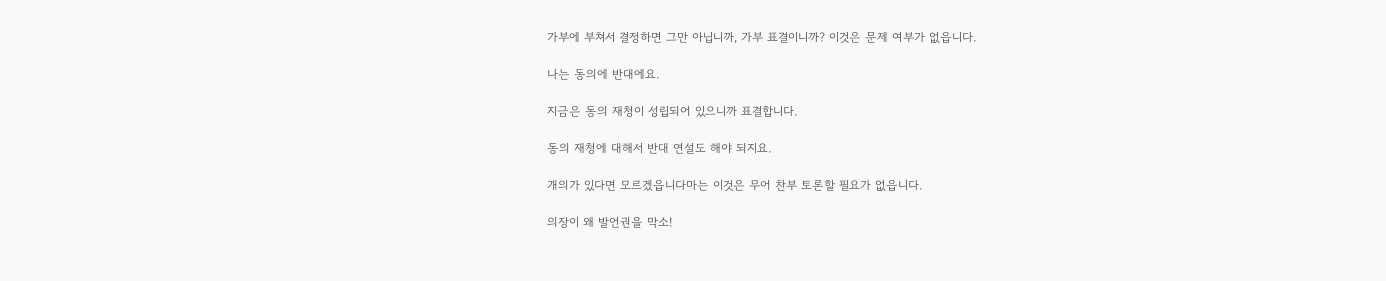가부에 부쳐서 결정하면 그만 아닙니까, 가부 표결이니까? 이것은 문제 여부가 없읍니다.

나는 동의에 반대에요.

지금은 동의 재청이 성립되어 있으니까 표결합니다.

동의 재청에 대해서 반대 연설도 해야 되지요.

개의가 있다면 모르겠읍니다마는 이것은 무어 찬부 토론할 필요가 없읍니다.

의장이 왜 발언권을 막소!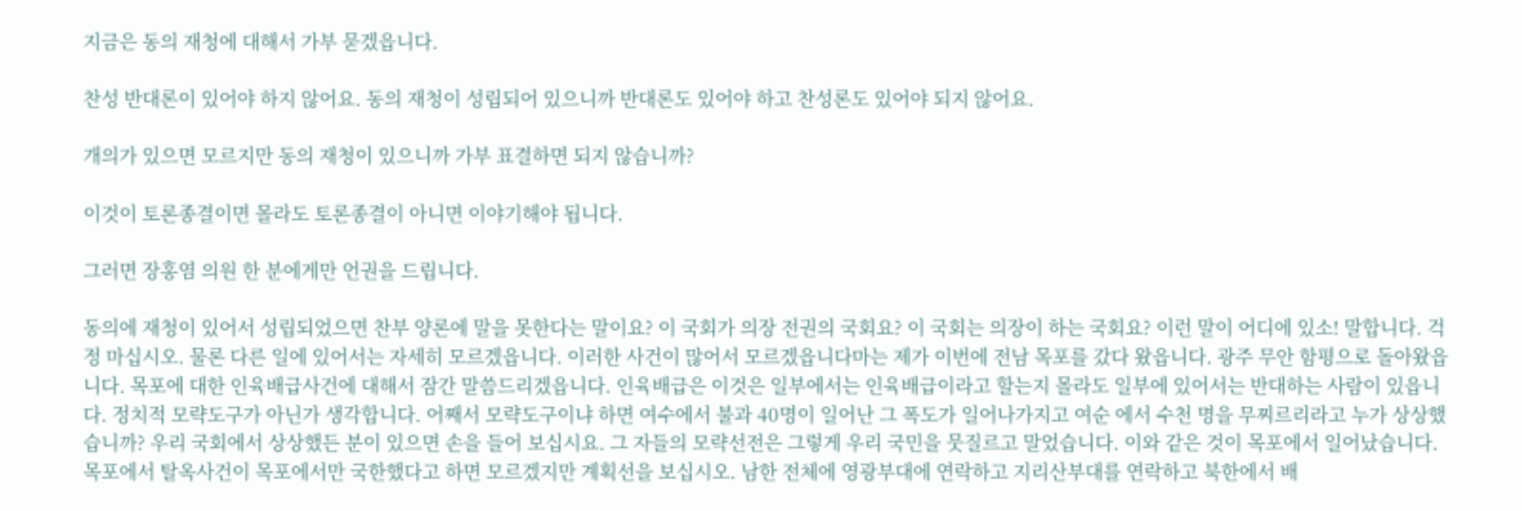지금은 동의 재청에 대해서 가부 묻겠읍니다.

찬성 반대론이 있어야 하지 않어요. 동의 재청이 성립되어 있으니까 반대론도 있어야 하고 찬성론도 있어야 되지 않어요.

개의가 있으면 모르지만 동의 재청이 있으니까 가부 표결하면 되지 않습니까?

이것이 토론종결이면 몰라도 토론종결이 아니면 이야기해야 됩니다.

그러면 장홍염 의원 한 분에게만 언권을 드립니다.

동의에 재청이 있어서 성립되었으면 찬부 양론에 말을 못한다는 말이요? 이 국회가 의장 전권의 국회요? 이 국회는 의장이 하는 국회요? 이런 말이 어디에 있소! 말합니다. 걱정 마십시오. 물론 다른 일에 있어서는 자세히 모르겠읍니다. 이러한 사건이 많어서 모르겠읍니다마는 제가 이번에 전남 목포를 갔다 왔읍니다. 광주 무안 함평으로 돌아왔읍니다. 목포에 대한 인육배급사건에 대해서 잠간 말씀드리겠읍니다. 인육배급은 이것은 일부에서는 인육배급이라고 할는지 몰라도 일부에 있어서는 반대하는 사람이 있읍니다. 정치적 모략도구가 아닌가 생각합니다. 어째서 모략도구이냐 하면 여수에서 불과 40명이 일어난 그 폭도가 일어나가지고 여순 에서 수천 명을 무찌르리라고 누가 상상했습니까? 우리 국회에서 상상했든 분이 있으면 손을 들어 보십시요. 그 자들의 모략선전은 그렇게 우리 국민을 뭇질르고 말었습니다. 이와 같은 것이 목포에서 일어났습니다. 목포에서 탈옥사건이 목포에서만 국한했다고 하면 모르겠지만 계획선을 보십시오. 남한 전체에 영광부대에 연락하고 지리산부대를 연락하고 북한에서 배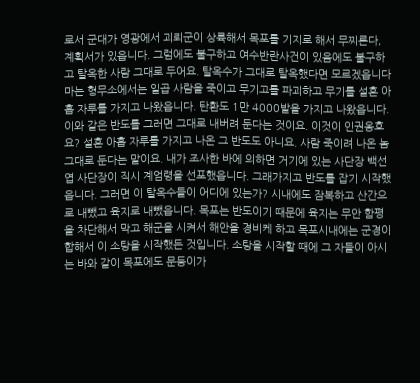로서 군대가 영광에서 괴뢰군이 상륙해서 목포를 기지로 해서 무찌른다, 계획서가 있읍니다. 그럼에도 불구하고 여수반란사건이 있음에도 불구하고 탈옥한 사람 그대로 두어요. 탈옥수가 그대로 탈옥했다면 모르겠읍니다마는 형무소에서는 일곱 사람을 죽이고 무기고를 파괴하고 무기를 설흔 아홉 자루를 가지고 나왔읍니다. 탄환도 1만 4000발을 가지고 나왔읍니다. 이와 같은 반도를 그러면 그대로 내버려 둔다는 것이요. 이것이 인권옹호요? 설흔 아홉 자루를 가지고 나온 그 반도도 아니요. 사람 죽이려 나온 놈 그대로 둔다는 말이요. 내가 조사한 바에 의하면 거기에 있는 사단장 백선엽 사단장이 직시 계엄령을 선포했읍니다. 그래가지고 반도를 잡기 시작했읍니다. 그러면 이 탈옥수들이 어디에 있는가? 시내에도 잠복하고 산간으로 내뺐고 육지로 내뺐읍니다. 목포는 반도이기 때문에 육지는 무안 함평을 차단해서 막고 해군을 시켜서 해안을 경비케 하고 목포시내에는 군경이 합해서 이 소탕을 시작했든 것입니다. 소탕을 시작할 때에 그 자들이 아시는 바와 같이 목포에도 문둥이가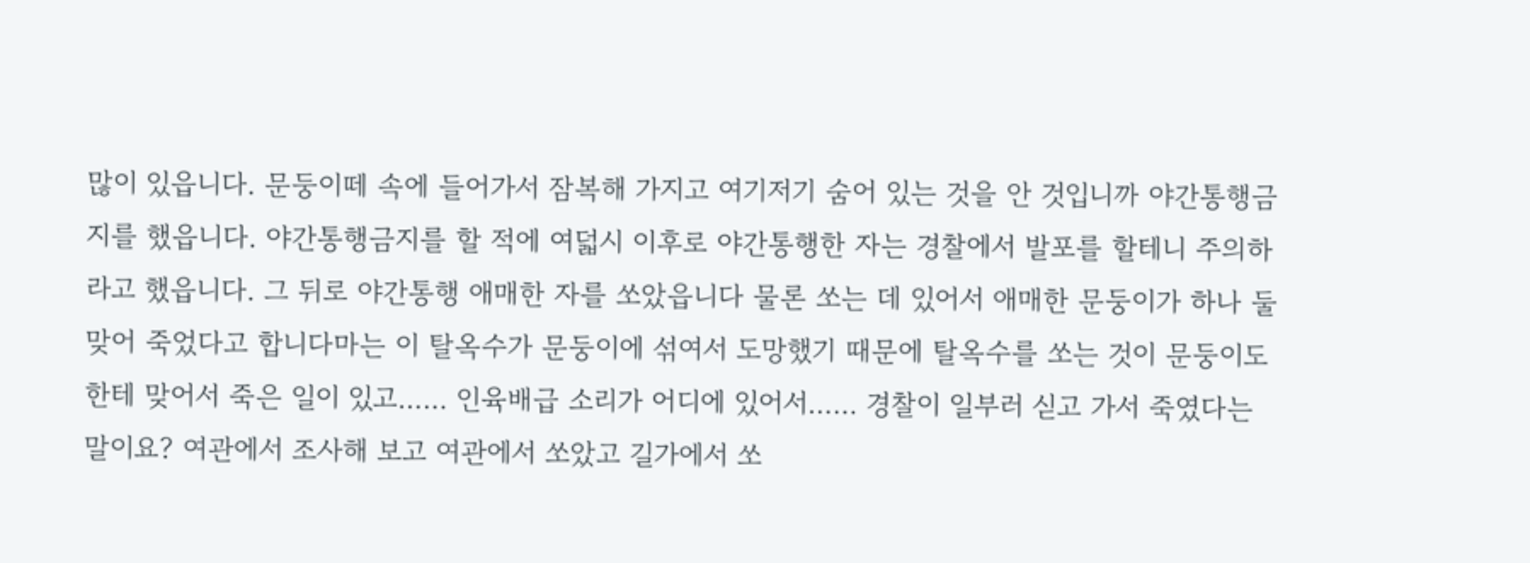많이 있읍니다. 문둥이떼 속에 들어가서 잠복해 가지고 여기저기 숨어 있는 것을 안 것입니까 야간통행금지를 했읍니다. 야간통행금지를 할 적에 여덟시 이후로 야간통행한 자는 경찰에서 발포를 할테니 주의하라고 했읍니다. 그 뒤로 야간통행 애매한 자를 쏘았읍니다 물론 쏘는 데 있어서 애매한 문둥이가 하나 둘 맞어 죽었다고 합니다마는 이 탈옥수가 문둥이에 섞여서 도망했기 때문에 탈옥수를 쏘는 것이 문둥이도 한테 맞어서 죽은 일이 있고…… 인육배급 소리가 어디에 있어서…… 경찰이 일부러 싣고 가서 죽였다는 말이요? 여관에서 조사해 보고 여관에서 쏘았고 길가에서 쏘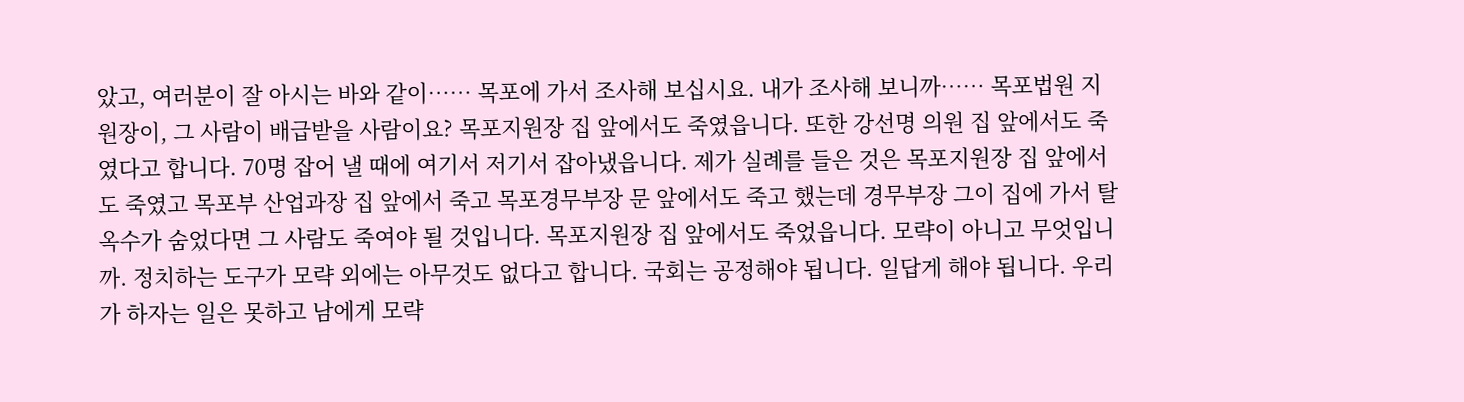았고, 여러분이 잘 아시는 바와 같이…… 목포에 가서 조사해 보십시요. 내가 조사해 보니까…… 목포법원 지원장이, 그 사람이 배급받을 사람이요? 목포지원장 집 앞에서도 죽였읍니다. 또한 강선명 의원 집 앞에서도 죽였다고 합니다. 70명 잡어 낼 때에 여기서 저기서 잡아냈읍니다. 제가 실례를 들은 것은 목포지원장 집 앞에서도 죽였고 목포부 산업과장 집 앞에서 죽고 목포경무부장 문 앞에서도 죽고 했는데 경무부장 그이 집에 가서 탈옥수가 숨었다면 그 사람도 죽여야 될 것입니다. 목포지원장 집 앞에서도 죽었읍니다. 모략이 아니고 무엇입니까. 정치하는 도구가 모략 외에는 아무것도 없다고 합니다. 국회는 공정해야 됩니다. 일답게 해야 됩니다. 우리가 하자는 일은 못하고 남에게 모략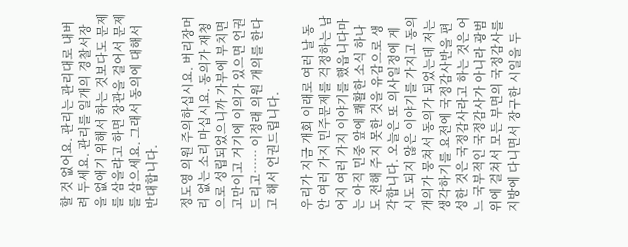할 것 없어요. 관리는 관리대로 내버려 두세요. 관리를 일개의 경찰서장을 없애기 위해서 하는 것보다도 문제를 삼을랴고 하면 장관을 걸어서 문제를 삼으세요. 그래서 동의에 대해서 반대합니다.

정도영 의원 주의하십시요. 버리장머리 없는 소리 마십시요. 동의가 재청으로 성립되었으니까 가부에 부치면 고만이고 거기에 이의가 있으면 언권드리고…… 이정래 의원 개의를 한다고 해서 언권드립니다.

우리가 지금 개회 이래로 여러 날 동안 여러 가지 민주문제를 걱정하는 남어지 여러 가지 이야기를 했읍니다마는 아직 민중 앞에 쾌활한 소식 하나도 전해 주지 못한 것을 유감으로 생각합니다. 오늘은 또 의사일정에 게시도 되지 않은 이야기를 가지고 동의 개의가 뭉쳐서 동의가 되었는데 저는 생각하기를 요전에 국정감사반을 편성한 것은 국정감사라고 하는 것은 어느 국부적인 국정감사가 아니라 광범위에 걸쳐서 모든 부면의 국정감사를 지방에 다니면서 장구한 시일을 두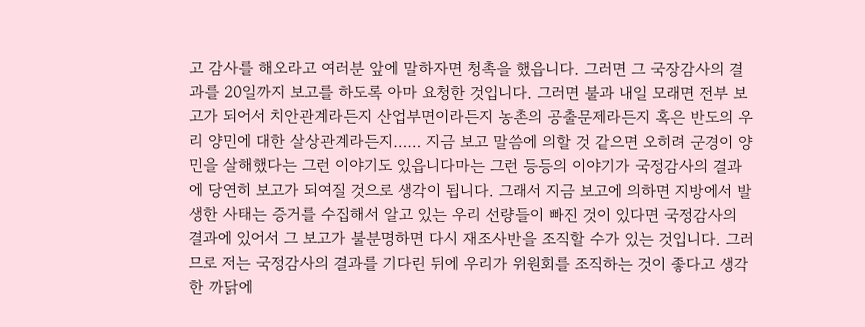고 감사를 해오라고 여러분 앞에 말하자면 청촉을 했읍니다. 그러면 그 국장감사의 결과를 20일까지 보고를 하도록 아마 요청한 것입니다. 그러면 불과 내일 모래면 전부 보고가 되어서 치안관계라든지 산업부면이라든지 농촌의 공출문제라든지 혹은 반도의 우리 양민에 대한 살상관계라든지…… 지금 보고 말씀에 의할 것 같으면 오히려 군경이 양민을 살해했다는 그런 이야기도 있읍니다마는 그런 등등의 이야기가 국정감사의 결과에 당연히 보고가 되여질 것으로 생각이 됩니다. 그래서 지금 보고에 의하면 지방에서 발생한 사태는 증거를 수집해서 알고 있는 우리 선량들이 빠진 것이 있다면 국정감사의 결과에 있어서 그 보고가 불분명하면 다시 재조사반을 조직할 수가 있는 것입니다. 그러므로 저는 국정감사의 결과를 기다린 뒤에 우리가 위원회를 조직하는 것이 좋다고 생각한 까닭에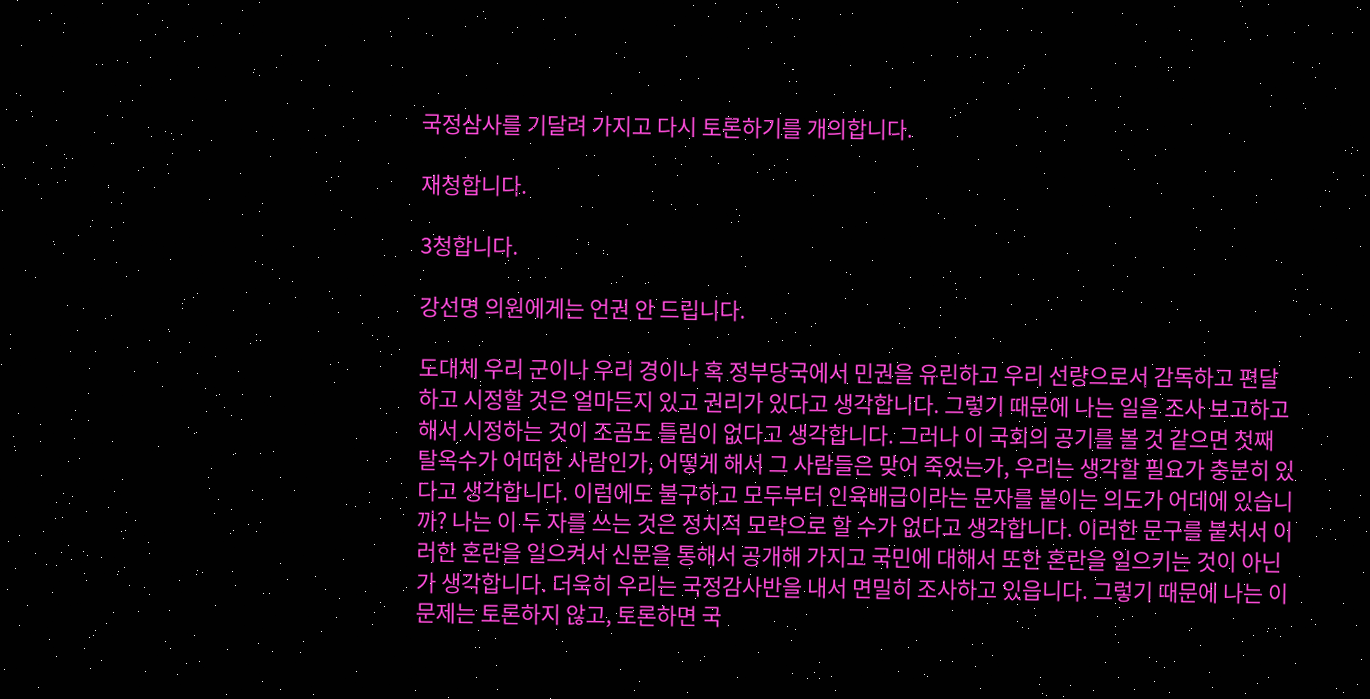국정삼사를 기달려 가지고 다시 토론하기를 개의합니다.

재청합니다.

3청합니다.

강선명 의원에게는 언권 안 드립니다.

도대체 우리 군이나 우리 경이나 혹 정부당국에서 민권을 유린하고 우리 선량으로서 감독하고 편달하고 시정할 것은 얼마든지 있고 권리가 있다고 생각합니다. 그렇기 때문에 나는 일을 조사 보고하고 해서 시정하는 것이 조곰도 틀림이 없다고 생각합니다. 그러나 이 국회의 공기를 볼 것 같으면 첫째 탈옥수가 어떠한 사람인가, 어떻게 해서 그 사람들은 맞어 죽었는가, 우리는 생각할 필요가 충분히 있다고 생각합니다. 이럼에도 불구하고 모두부터 인육배급이라는 문자를 붙이는 의도가 어데에 있습니까? 나는 이 두 자를 쓰는 것은 정치적 모략으로 할 수가 없다고 생각합니다. 이러한 문구를 붙처서 이러한 혼란을 일으켜서 신문을 통해서 공개해 가지고 국민에 대해서 또한 혼란을 일으키는 것이 아닌가 생각합니다. 더욱히 우리는 국정감사반을 내서 면밀히 조사하고 있읍니다. 그렇기 때문에 나는 이 문제는 토론하지 않고, 토론하면 국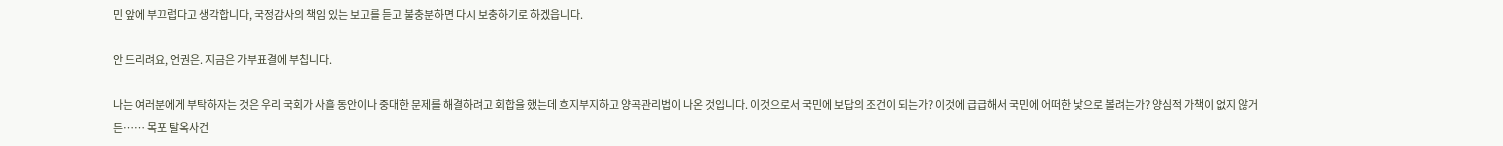민 앞에 부끄럽다고 생각합니다, 국정감사의 책임 있는 보고를 듣고 불충분하면 다시 보충하기로 하겠읍니다.

안 드리려요, 언권은. 지금은 가부표결에 부칩니다.

나는 여러분에게 부탁하자는 것은 우리 국회가 사흘 동안이나 중대한 문제를 해결하려고 회합을 했는데 흐지부지하고 양곡관리법이 나온 것입니다. 이것으로서 국민에 보답의 조건이 되는가? 이것에 급급해서 국민에 어떠한 낯으로 볼려는가? 양심적 가책이 없지 않거든…… 목포 탈옥사건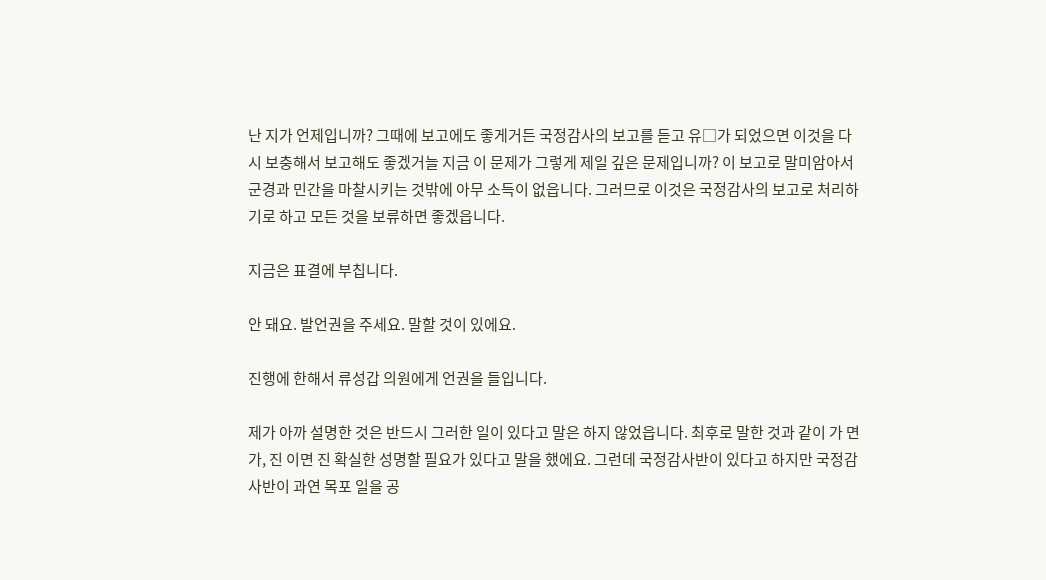난 지가 언제입니까? 그때에 보고에도 좋게거든 국정감사의 보고를 듣고 유□가 되었으면 이것을 다시 보충해서 보고해도 좋겠거늘 지금 이 문제가 그렇게 제일 깊은 문제입니까? 이 보고로 말미암아서 군경과 민간을 마찰시키는 것밖에 아무 소득이 없읍니다. 그러므로 이것은 국정감사의 보고로 처리하기로 하고 모든 것을 보류하면 좋겠읍니다.

지금은 표결에 부칩니다.

안 돼요. 발언권을 주세요. 말할 것이 있에요.

진행에 한해서 류성갑 의원에게 언권을 들입니다.

제가 아까 설명한 것은 반드시 그러한 일이 있다고 말은 하지 않었읍니다. 최후로 말한 것과 같이 가 면 가, 진 이면 진 확실한 성명할 필요가 있다고 말을 했에요. 그런데 국정감사반이 있다고 하지만 국정감사반이 과연 목포 일을 공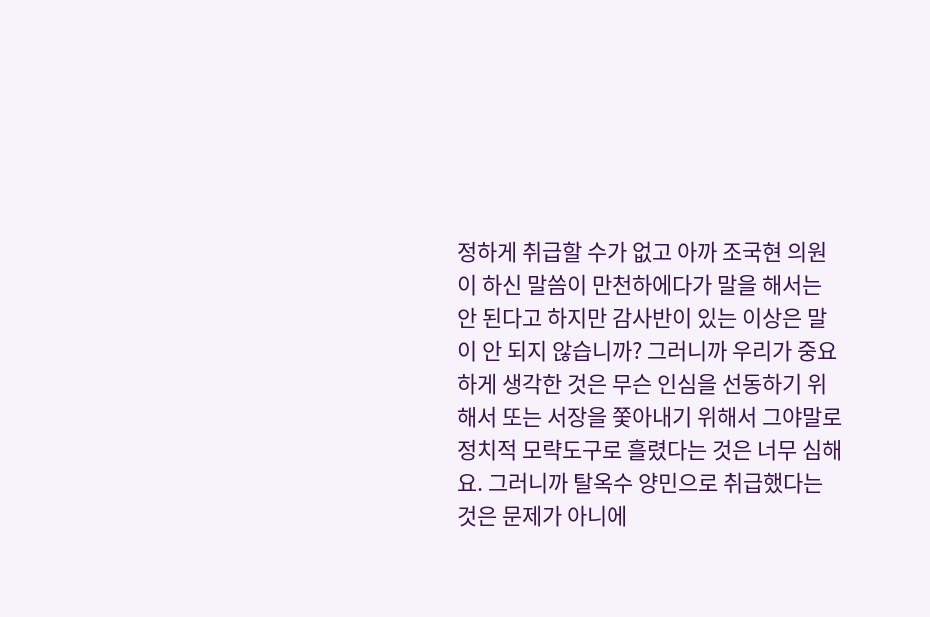정하게 취급할 수가 없고 아까 조국현 의원이 하신 말씀이 만천하에다가 말을 해서는 안 된다고 하지만 감사반이 있는 이상은 말이 안 되지 않습니까? 그러니까 우리가 중요하게 생각한 것은 무슨 인심을 선동하기 위해서 또는 서장을 쫓아내기 위해서 그야말로 정치적 모략도구로 흘렸다는 것은 너무 심해요. 그러니까 탈옥수 양민으로 취급했다는 것은 문제가 아니에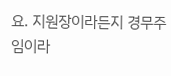요. 지원장이라든지 경무주임이라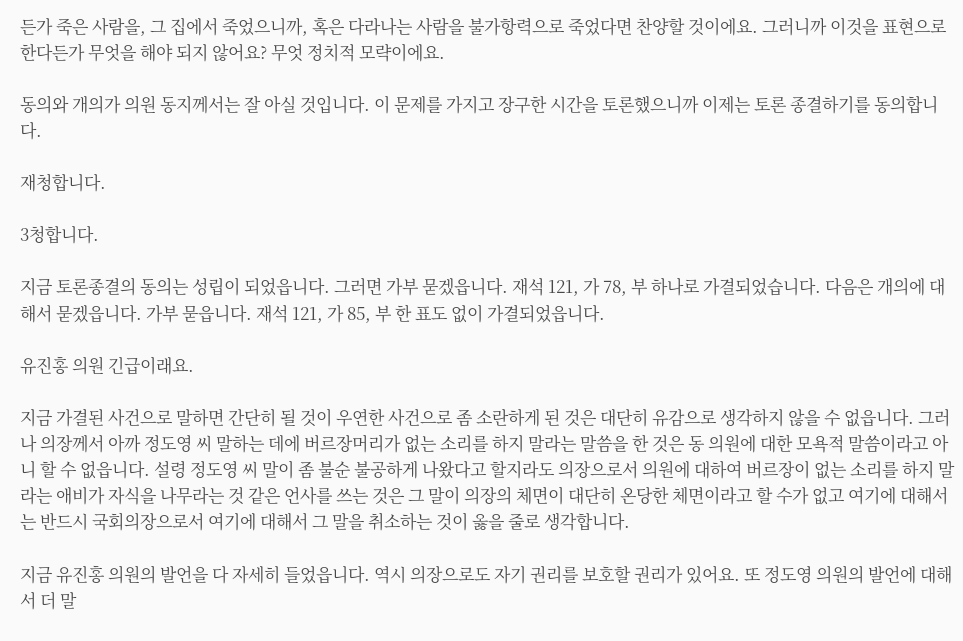든가 죽은 사람을, 그 집에서 죽었으니까, 혹은 다라나는 사람을 불가항력으로 죽었다면 찬양할 것이에요. 그러니까 이것을 표현으로 한다든가 무엇을 해야 되지 않어요? 무엇 정치적 모략이에요.

동의와 개의가 의원 동지께서는 잘 아실 것입니다. 이 문제를 가지고 장구한 시간을 토론했으니까 이제는 토론 종결하기를 동의합니다.

재청합니다.

3청합니다.

지금 토론종결의 동의는 성립이 되었읍니다. 그러면 가부 묻겠읍니다. 재석 121, 가 78, 부 하나로 가결되었습니다. 다음은 개의에 대해서 묻겠읍니다. 가부 묻읍니다. 재석 121, 가 85, 부 한 표도 없이 가결되었읍니다.

유진홍 의원 긴급이래요.

지금 가결된 사건으로 말하면 간단히 될 것이 우연한 사건으로 좀 소란하게 된 것은 대단히 유감으로 생각하지 않을 수 없읍니다. 그러나 의장께서 아까 정도영 씨 말하는 데에 버르장머리가 없는 소리를 하지 말라는 말씀을 한 것은 동 의원에 대한 모욕적 말씀이라고 아니 할 수 없읍니다. 설령 정도영 씨 말이 좀 불순 불공하게 나왔다고 할지라도 의장으로서 의원에 대하여 버르장이 없는 소리를 하지 말라는 애비가 자식을 나무라는 것 같은 언사를 쓰는 것은 그 말이 의장의 체면이 대단히 온당한 체면이라고 할 수가 없고 여기에 대해서는 반드시 국회의장으로서 여기에 대해서 그 말을 취소하는 것이 옳을 줄로 생각합니다.

지금 유진홍 의원의 발언을 다 자세히 들었읍니다. 역시 의장으로도 자기 권리를 보호할 권리가 있어요. 또 정도영 의원의 발언에 대해서 더 말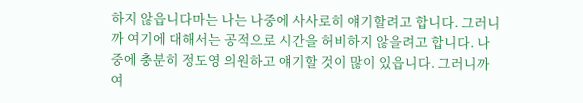하지 않읍니다마는 나는 나중에 사사로히 얘기할려고 합니다. 그러니까 여기에 대해서는 공적으로 시간을 허비하지 않을려고 합니다. 나중에 충분히 정도영 의원하고 얘기할 것이 많이 있읍니다. 그러니까 여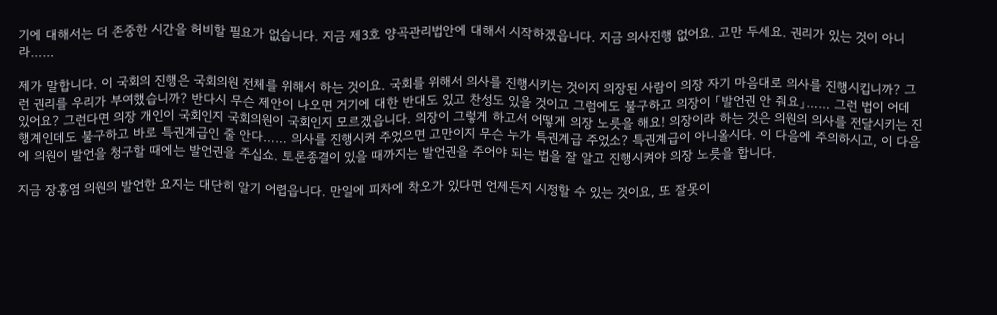기에 대해서는 더 존중한 시간을 허비할 필요가 없습니다. 지금 제3호 양곡관리법안에 대해서 시작하겠읍니다. 지금 의사진행 없어요. 고만 두세요. 권리가 있는 것이 아니라……

제가 말합니다. 이 국회의 진행은 국회의원 전체를 위해서 하는 것이요. 국회를 위해서 의사를 진행시키는 것이지 의장된 사람이 의장 자기 마음대로 의사를 진행시킵니까? 그런 권리를 우리가 부여했습니까? 반다시 무슨 제안이 나오면 거기에 대한 반대도 있고 찬성도 있을 것이고 그럼에도 불구하고 의장이 「발언권 안 줘요」…… 그런 법이 어데 있어요? 그런다면 의장 개인이 국회인지 국회의원이 국회인지 모르겠읍니다. 의장이 그렇게 하고서 어떻게 의장 노릇을 해요! 의장이라 하는 것은 의원의 의사를 전달시키는 진행계인데도 불구하고 바로 특권계급인 줄 안다…… 의사를 진행시켜 주었으면 고만이지 무슨 누가 특권계급 주었소? 특권계급이 아니올시다. 이 다음에 주의하시고, 이 다음에 의원이 발언을 청구할 때에는 발언권을 주십쇼. 토론종결이 있을 때까지는 발언권을 주어야 되는 법을 잘 알고 진행시켜야 의장 노릇을 합니다.

지금 장홍염 의원의 발언한 요지는 대단히 알기 어렵읍니다. 만일에 피차에 착오가 있다면 언제든지 시정할 수 있는 것이요, 또 잘못이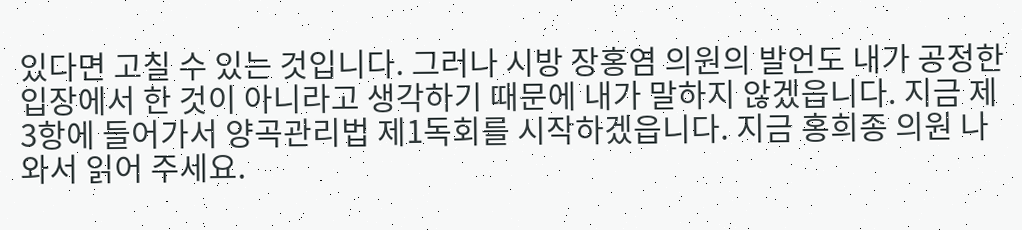있다면 고칠 수 있는 것입니다. 그러나 시방 장홍염 의원의 발언도 내가 공정한 입장에서 한 것이 아니라고 생각하기 때문에 내가 말하지 않겠읍니다. 지금 제3항에 들어가서 양곡관리법 제1독회를 시작하겠읍니다. 지금 홍희종 의원 나와서 읽어 주세요.